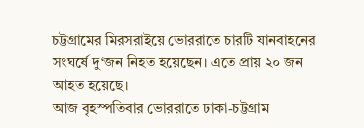চট্টগ্রামের মিরসরাইয়ে ভোররাতে চারটি যানবাহনের সংঘর্ষে দু‘জন নিহত হয়েছেন। এতে প্রায় ২০ জন আহত হয়েছে।
আজ বৃহস্পতিবার ভোররাতে ঢাকা-চট্টগ্রাম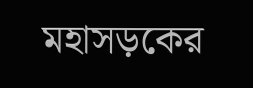মহাসড়কের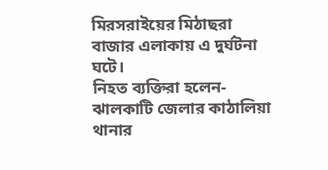মিরসরাইয়ের মিঠাছরা বাজার এলাকায় এ দুর্ঘটনা ঘটে।
নিহত ব্যক্তিরা হলেন- ঝালকাটি জেলার কাঠালিয়া থানার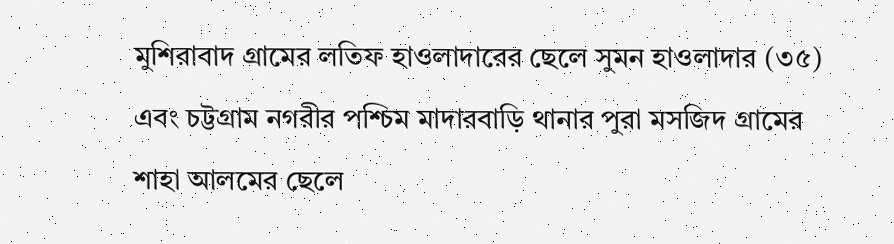মুশিরাবাদ গ্রামের লতিফ হাওলাদারের ছেলে সুমন হাওলাদার (৩৫) এবং চট্টগ্রাম নগরীর পশ্চিম মাদারবাড়ি থানার পুরা মসজিদ গ্রামের শাহা আলমের ছেলে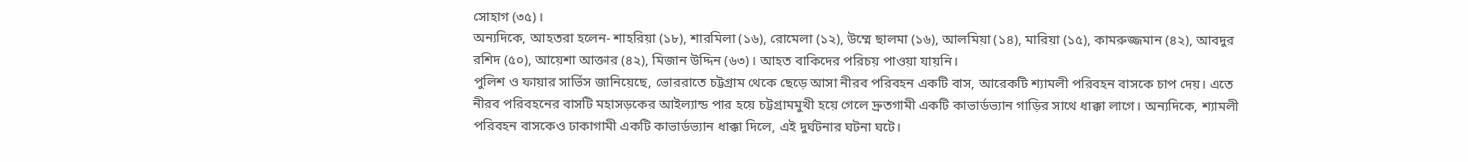সোহাগ (৩৫)।
অন্যদিকে, আহতরা হলেন- শাহরিয়া (১৮), শারমিলা (১৬), রোমেলা (১২), উম্মে ছালমা (১৬), আলমিয়া (১৪), মারিয়া (১৫), কামরুজ্জমান (৪২), আবদুর রশিদ (৫০), আয়েশা আক্তার (৪২), মিজান উদ্দিন (৬৩)। আহত বাকিদের পরিচয় পাওয়া যায়নি।
পুলিশ ও ফায়ার সার্ভিস জানিয়েছে, ভোররাতে চট্টগ্রাম থেকে ছেড়ে আসা নীরব পরিবহন একটি বাস, আরেকটি শ্যামলী পরিবহন বাসকে চাপ দেয়। এতে নীরব পরিবহনের বাসটি মহাসড়কের আইল্যান্ড পার হয়ে চট্টগ্রামমুখী হয়ে গেলে দ্রুতগামী একটি কাভার্ডভ্যান গাড়ির সাথে ধাক্কা লাগে। অন্যদিকে, শ্যামলী পরিবহন বাসকেও ঢাকাগামী একটি কাভার্ডভ্যান ধাক্কা দিলে, এই দুর্ঘটনার ঘটনা ঘটে।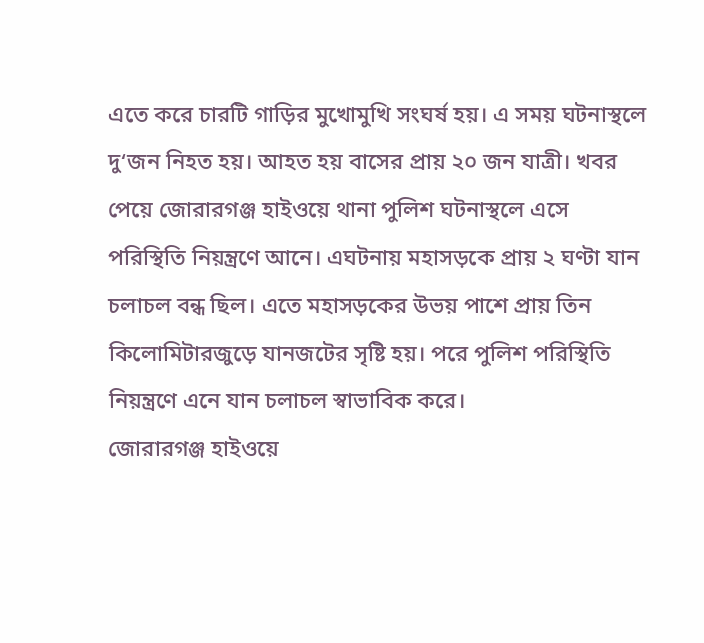এতে করে চারটি গাড়ির মুখোমুখি সংঘর্ষ হয়। এ সময় ঘটনাস্থলে দু‘জন নিহত হয়। আহত হয় বাসের প্রায় ২০ জন যাত্রী। খবর পেয়ে জোরারগঞ্জ হাইওয়ে থানা পুলিশ ঘটনাস্থলে এসে পরিস্থিতি নিয়ন্ত্রণে আনে। এঘটনায় মহাসড়কে প্রায় ২ ঘণ্টা যান চলাচল বন্ধ ছিল। এতে মহাসড়কের উভয় পাশে প্রায় তিন কিলোমিটারজুড়ে যানজটের সৃষ্টি হয়। পরে পুলিশ পরিস্থিতি নিয়ন্ত্রণে এনে যান চলাচল স্বাভাবিক করে।
জোরারগঞ্জ হাইওয়ে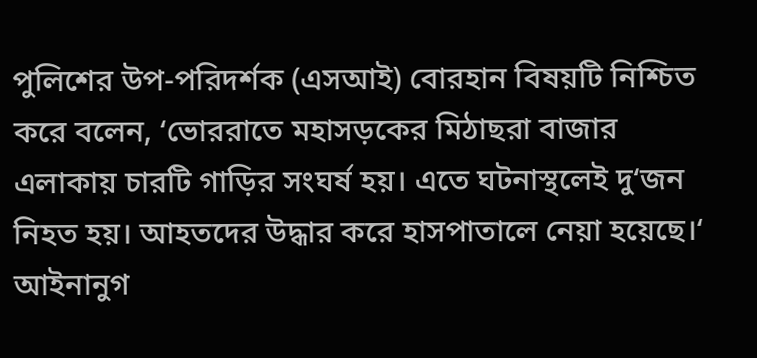পুলিশের উপ-পরিদর্শক (এসআই) বোরহান বিষয়টি নিশ্চিত করে বলেন, ‘ভোররাতে মহাসড়কের মিঠাছরা বাজার এলাকায় চারটি গাড়ির সংঘর্ষ হয়। এতে ঘটনাস্থলেই দু‘জন নিহত হয়। আহতদের উদ্ধার করে হাসপাতালে নেয়া হয়েছে।‘ আইনানুগ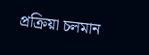প্রক্রিয়া চলমান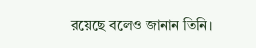রয়েছে বলেও জানান তিনি।